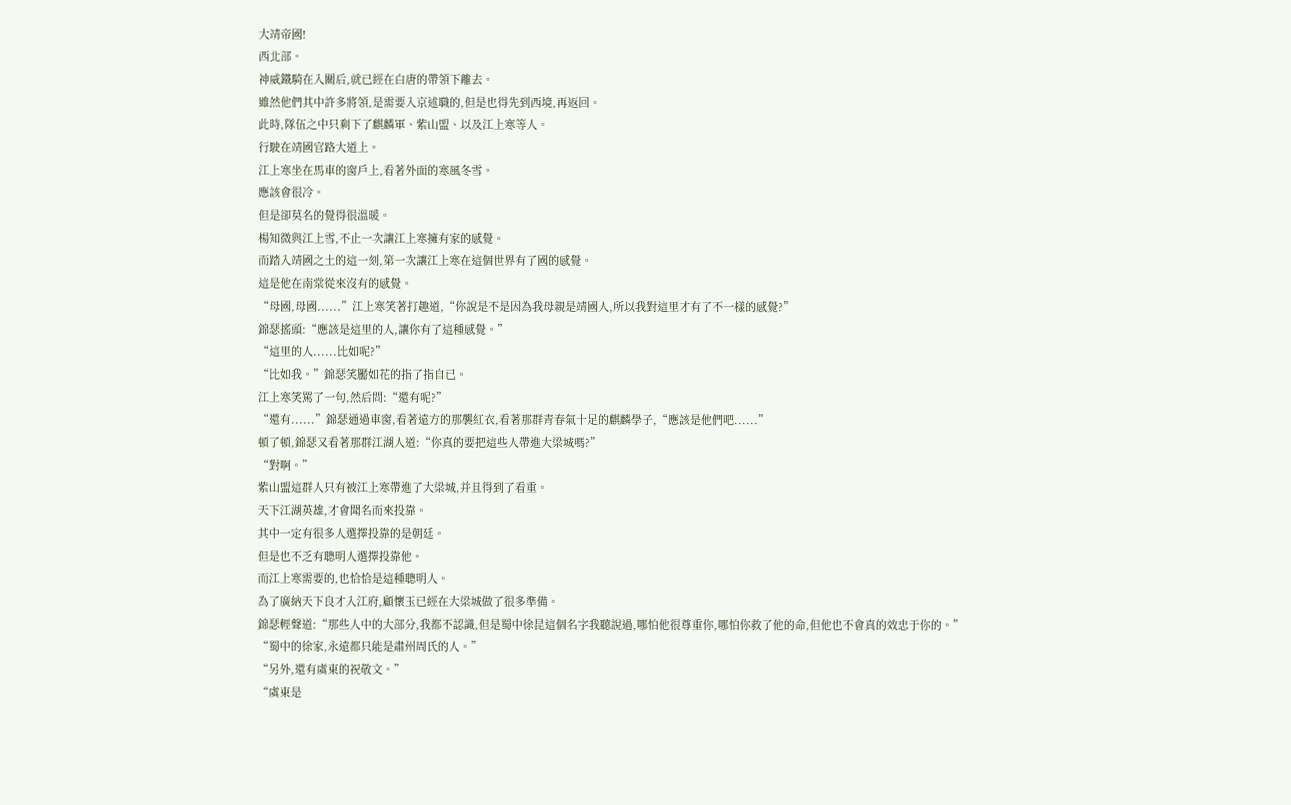大靖帝國!
西北部。
神威鐵騎在入關后,就已經在白唐的帶領下離去。
雖然他們其中許多將領,是需要入京述職的,但是也得先到西境,再返回。
此時,隊伍之中只剩下了麒麟軍、紫山盟、以及江上寒等人。
行駛在靖國官路大道上。
江上寒坐在馬車的窗戶上,看著外面的寒風冬雪。
應該會很冷。
但是卻莫名的覺得很溫暖。
楊知微與江上雪,不止一次讓江上寒擁有家的感覺。
而踏入靖國之土的這一刻,第一次讓江上寒在這個世界有了國的感覺。
這是他在南棠從來沒有的感覺。
“母國,母國......”江上寒笑著打趣道,“你說是不是因為我母親是靖國人,所以我對這里才有了不一樣的感覺?”
錦瑟搖頭:“應該是這里的人,讓你有了這種感覺。”
“這里的人......比如呢?”
“比如我。”錦瑟笑靨如花的指了指自已。
江上寒笑罵了一句,然后問:“還有呢?”
“還有......”錦瑟通過車窗,看著遠方的那襲紅衣,看著那群青春氣十足的麒麟學子,“應該是他們吧......”
頓了頓,錦瑟又看著那群江湖人道:“你真的要把這些人帶進大梁城嗎?”
“對啊。”
紫山盟這群人只有被江上寒帶進了大梁城,并且得到了看重。
天下江湖英雄,才會聞名而來投靠。
其中一定有很多人選擇投靠的是朝廷。
但是也不乏有聰明人選擇投靠他。
而江上寒需要的,也恰恰是這種聰明人。
為了廣納天下良才入江府,顧懷玉已經在大梁城做了很多準備。
錦瑟輕聲道:“那些人中的大部分,我都不認識,但是蜀中徐昆這個名字我聽說過,哪怕他很尊重你,哪怕你救了他的命,但他也不會真的效忠于你的。”
“蜀中的徐家,永遠都只能是肅州周氏的人。”
“另外,還有虞東的祝敬文。”
“虞東是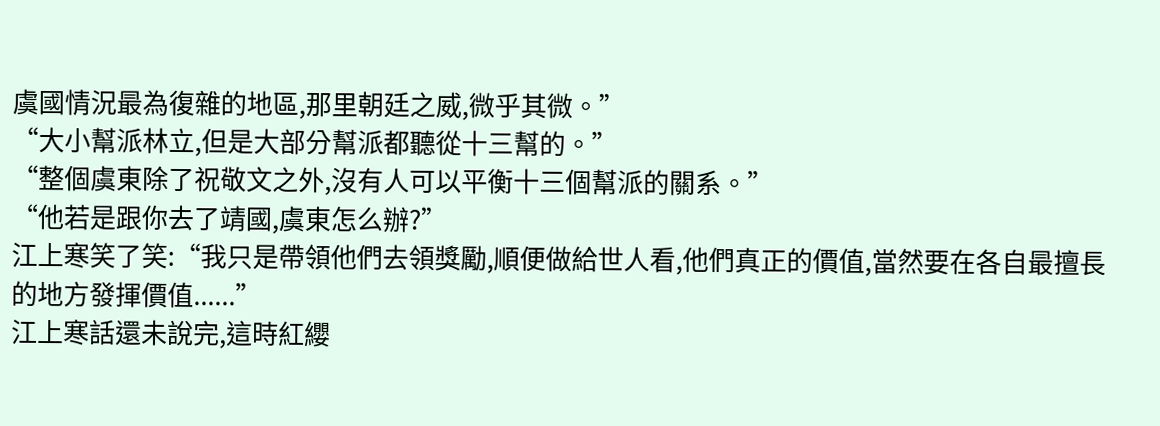虞國情況最為復雜的地區,那里朝廷之威,微乎其微。”
“大小幫派林立,但是大部分幫派都聽從十三幫的。”
“整個虞東除了祝敬文之外,沒有人可以平衡十三個幫派的關系。”
“他若是跟你去了靖國,虞東怎么辦?”
江上寒笑了笑:“我只是帶領他們去領獎勵,順便做給世人看,他們真正的價值,當然要在各自最擅長的地方發揮價值......”
江上寒話還未說完,這時紅纓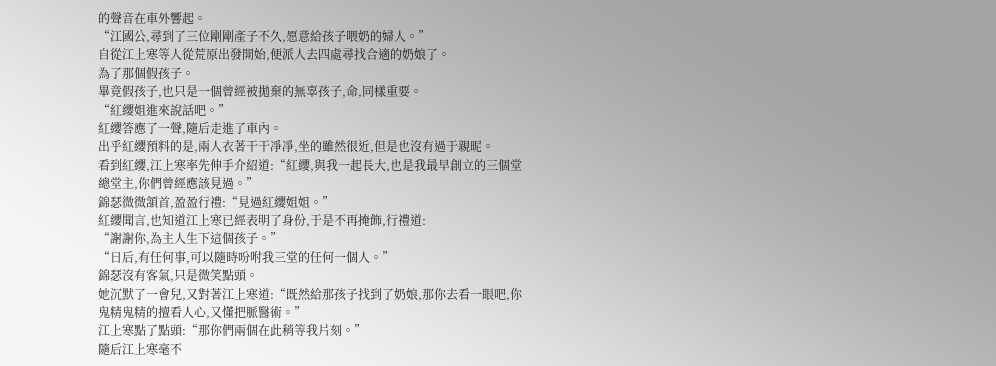的聲音在車外響起。
“江國公,尋到了三位剛剛產子不久,愿意給孩子喂奶的婦人。”
自從江上寒等人從荒原出發開始,便派人去四處尋找合適的奶娘了。
為了那個假孩子。
畢竟假孩子,也只是一個曾經被拋棄的無辜孩子,命,同樣重要。
“紅纓姐進來說話吧。”
紅纓答應了一聲,隨后走進了車內。
出乎紅纓預料的是,兩人衣著干干凈凈,坐的雖然很近,但是也沒有過于親昵。
看到紅纓,江上寒率先伸手介紹道:“紅纓,與我一起長大,也是我最早創立的三個堂總堂主,你們曾經應該見過。”
錦瑟微微頷首,盈盈行禮:“見過紅纓姐姐。”
紅纓聞言,也知道江上寒已經表明了身份,于是不再掩飾,行禮道:
“謝謝你,為主人生下這個孩子。”
“日后,有任何事,可以隨時吩咐我三堂的任何一個人。”
錦瑟沒有客氣,只是微笑點頭。
她沉默了一會兒,又對著江上寒道:“既然給那孩子找到了奶娘,那你去看一眼吧,你鬼精鬼精的擅看人心,又懂把脈醫術。”
江上寒點了點頭:“那你們兩個在此稍等我片刻。”
隨后江上寒毫不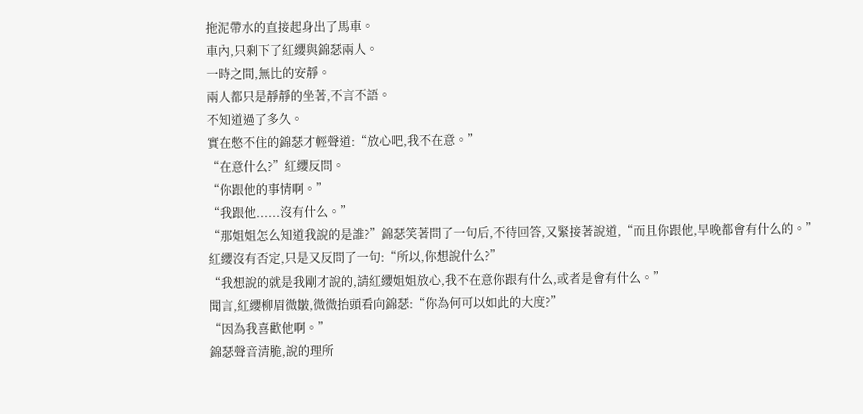拖泥帶水的直接起身出了馬車。
車內,只剩下了紅纓與錦瑟兩人。
一時之間,無比的安靜。
兩人都只是靜靜的坐著,不言不語。
不知道過了多久。
實在憋不住的錦瑟才輕聲道:“放心吧,我不在意。”
“在意什么?”紅纓反問。
“你跟他的事情啊。”
“我跟他......沒有什么。”
“那姐姐怎么知道我說的是誰?”錦瑟笑著問了一句后,不待回答,又緊接著說道,“而且你跟他,早晚都會有什么的。”
紅纓沒有否定,只是又反問了一句:“所以,你想說什么?”
“我想說的就是我剛才說的,請紅纓姐姐放心,我不在意你跟有什么,或者是會有什么。”
聞言,紅纓柳眉微皺,微微抬頭看向錦瑟:“你為何可以如此的大度?”
“因為我喜歡他啊。”
錦瑟聲音清脆,說的理所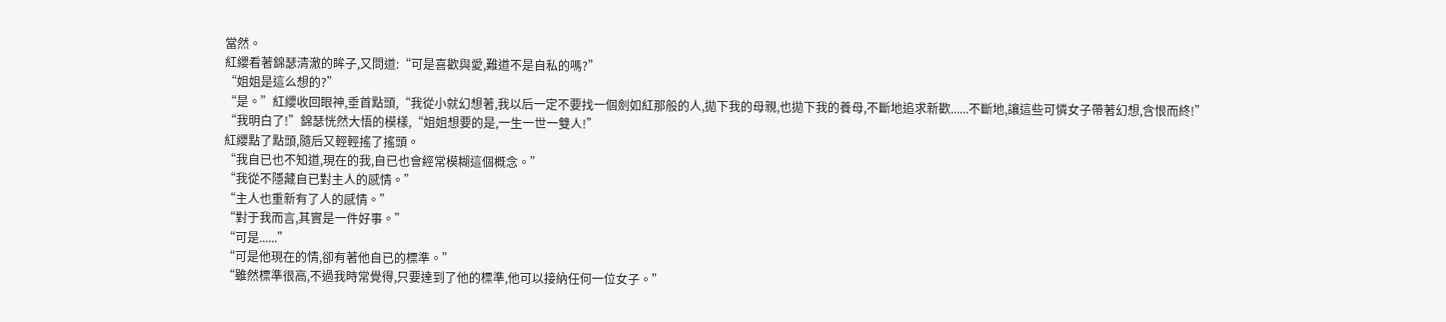當然。
紅纓看著錦瑟清澈的眸子,又問道:“可是喜歡與愛,難道不是自私的嗎?”
“姐姐是這么想的?”
“是。”紅纓收回眼神,垂首點頭,“我從小就幻想著,我以后一定不要找一個劍如紅那般的人,拋下我的母親,也拋下我的養母,不斷地追求新歡......不斷地,讓這些可憐女子帶著幻想,含恨而終!”
“我明白了!”錦瑟恍然大悟的模樣,“姐姐想要的是,一生一世一雙人!”
紅纓點了點頭,隨后又輕輕搖了搖頭。
“我自已也不知道,現在的我,自已也會經常模糊這個概念。”
“我從不隱藏自已對主人的感情。”
“主人也重新有了人的感情。”
“對于我而言,其實是一件好事。”
“可是......”
“可是他現在的情,卻有著他自已的標準。”
“雖然標準很高,不過我時常覺得,只要達到了他的標準,他可以接納任何一位女子。”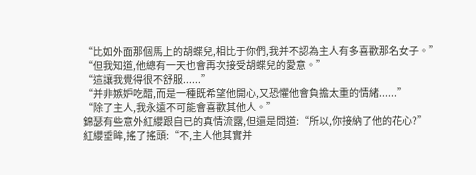“比如外面那個馬上的胡蝶兒,相比于你們,我并不認為主人有多喜歡那名女子。”
“但我知道,他總有一天也會再次接受胡蝶兒的愛意。”
“這讓我覺得很不舒服......”
“并非嫉妒吃醋,而是一種既希望他開心,又恐懼他會負擔太重的情緒......”
“除了主人,我永遠不可能會喜歡其他人。”
錦瑟有些意外紅纓跟自已的真情流露,但還是問道:“所以,你接納了他的花心?”
紅纓垂眸,搖了搖頭:“不,主人他其實并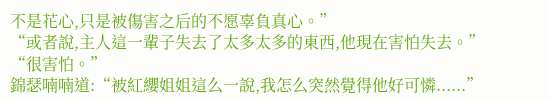不是花心,只是被傷害之后的不愿辜負真心。”
“或者說,主人這一輩子失去了太多太多的東西,他現在害怕失去。”
“很害怕。”
錦瑟喃喃道:“被紅纓姐姐這么一說,我怎么突然覺得他好可憐......”